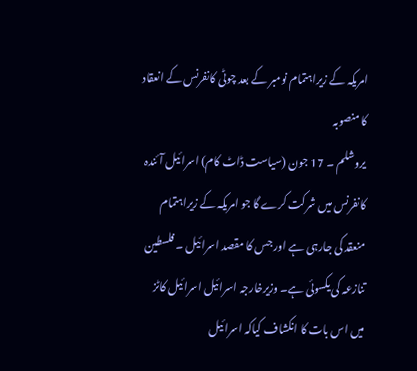امریکہ کے زیراہتمام نومبر کے بعد چوٹی کانفرنس کے انعقاد کا منصوبہ
یروشلم ۔ 17 جون (سیاست ڈاٹ کام) اسرائیل آئندہ کانفرنس میں شرکت کرے گا جو امریکہ کے زیراہتمام منعقد کی جارہی ہے اور جس کا مقصد اسرائیل ۔ فلسطین تنازعہ کی یکسوئی ہے۔ وزیرخارجہ اسرائیل اسرائیل کاٹز میں اس بات کا انکشاف کیاکہ اسرائیل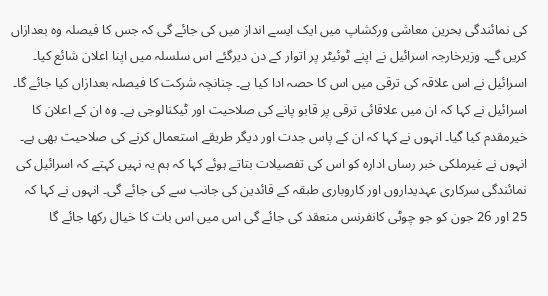کی نمائندگی بحرین معاشی ورکشاپ میں ایک ایسے انداز میں کی جائے گی کہ جس کا فیصلہ وہ بعدازاں کریں گے۔ وزیرخارجہ اسرائیل نے اپنے ٹوئیٹر پر اتوار کے دن دیرگئے اس سلسلہ میں اپنا اعلان شائع کیا۔ اسرائیل نے اس علاقہ کی ترقی میں اس کا حصہ ادا کیا ہے۔ چنانچہ شرکت کا فیصلہ بعدازاں کیا جائے گا۔ اسرائیل نے کہا کہ ان میں علاقائی ترقی پر قابو پانے کی صلاحیت اور ٹیکنالوجی ہے۔ وہ ان کے اعلان کا خیرمقدم کیا گیا۔ انہوں نے کہا کہ ان کے پاس جدت اور دیگر طریقے استعمال کرنے کی صلاحیت بھی ہے۔ انہوں نے غیرملکی خبر رساں ادارہ کو اس کی تفصیلات بتاتے ہوئے کہا کہ ہم یہ نہیں کہتے کہ اسرائیل کی نمائندگی سرکاری عہدیداروں اور کاروباری طبقہ کے قائدین کی جانب سے کی جائے گی۔ انہوں نے کہا کہ 25 اور 26 جون کو جو چوٹی کانفرنس منعقد کی جائے گی اس میں اس بات کا خیال رکھا جائے گا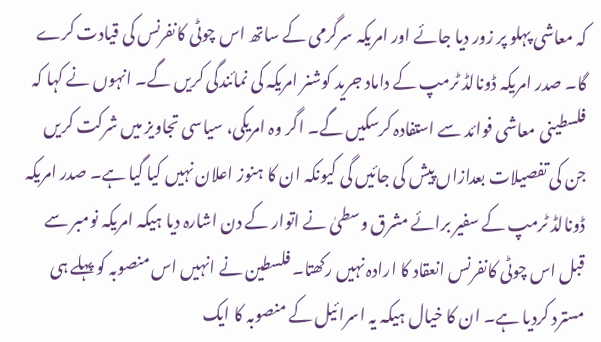کہ معاشی پہلو پر زور دیا جائے اور امریکہ سرگرمی کے ساتھ اس چوٹی کانفرنس کی قیادت کرے گا۔ صدر امریکہ ڈونالڈ ٹرمپ کے داماد جرید کوشنر امریکہ کی نمائندگی کریں گے۔ انہوں نے کہا کہ فلسطینی معاشی فوائد سے استفادہ کرسکیں گے۔ اگر وہ امریکی، سیاسی تجاویز میں شرکت کریں جن کی تفصیلات بعدازاں پیش کی جائیں گی کیونکہ ان کا ہنوز اعلان نہیں کیا گیا ہے۔ صدر امریکہ ڈونالڈ ٹرمپ کے سفیر برائے مشرق وسطیٰ نے اتوار کے دن اشارہ دیا ہیکہ امریکہ نومبر سے قبل اس چوٹی کانفرنس انعقاد کا ارادہ نہیں رکھتا۔ فلسطین نے انہیں اس منصوبہ کو پہلے ہی مسترد کردیا ہے۔ ان کا خیال ہیکہ یہ اسرائیل کے منصوبہ کا ایک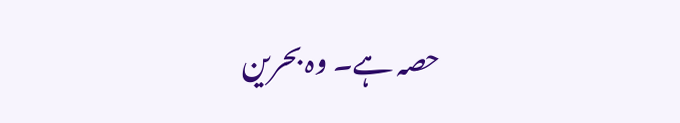حصہ ہے۔ وہ بحرین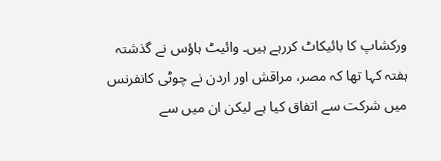ورکشاپ کا بائیکاٹ کررہے ہیں۔ وائیٹ ہاؤس نے گذشتہ ہفتہ کہا تھا کہ مصر، مراقش اور اردن نے چوٹی کانفرنس میں شرکت سے اتفاق کیا ہے لیکن ان میں سے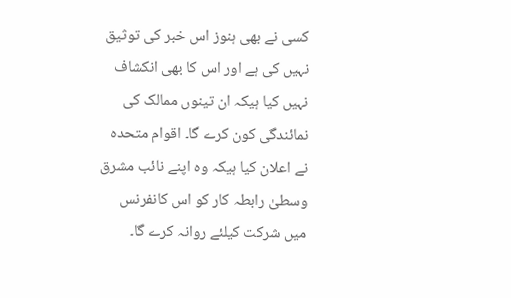کسی نے بھی ہنوز اس خبر کی توثیق نہیں کی ہے اور اس کا بھی انکشاف نہیں کیا ہیکہ ان تینوں ممالک کی نمائندگی کون کرے گا۔ اقوام متحدہ نے اعلان کیا ہیکہ وہ اپنے نائب مشرق وسطیٰ رابطہ کار کو اس کانفرنس میں شرکت کیلئے روانہ کرے گا۔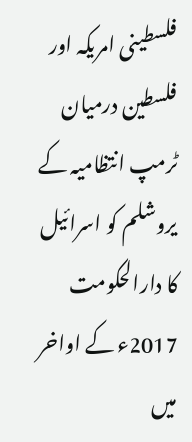فلسطینی امریکہ اور فلسطین درمیان ٹرمپ انتظامیہ کے یروشلم کو اسرائیل کا دارالحکومت 2017ء کے اواخر میں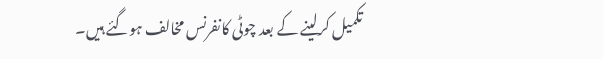تکمیل کرلینے کے بعد چوٹی کانفرنس مخالف ہوگئے ہیں۔